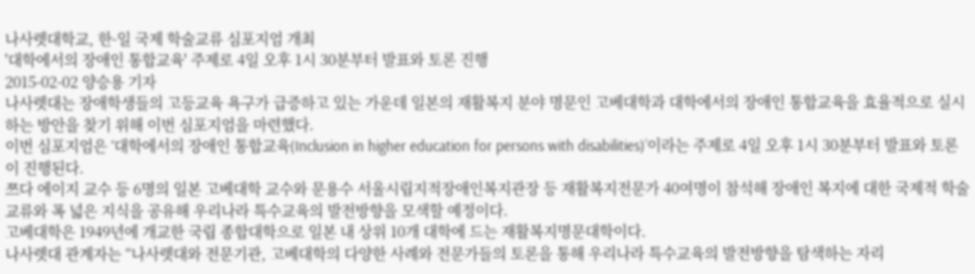나사렛대학교, 한-일 국제 학술교류 심포지엄 개최
'대학에서의 장애인 통합교육' 주제로 4일 오후 1시 30분부터 발표와 토론 진행
2015-02-02 양승용 기자
나사렛대는 장애학생들의 고등교육 욕구가 급증하고 있는 가운데 일본의 재활복지 분야 명문인 고베대학과 대학에서의 장애인 통합교육을 효율적으로 실시하는 방안을 찾기 위해 이번 심포지엄을 마련했다.
이번 심포지엄은 ‘대학에서의 장애인 통합교육(Inclusion in higher education for persons with disabilities)’이라는 주제로 4일 오후 1시 30분부터 발표와 토론이 진행된다.
쯔다 에이지 교수 등 6명의 일본 고베대학 교수와 문용수 서울시립지적장애인복지관장 등 재활복지전문가 40여명이 참석해 장애인 복지에 대한 국제적 학술교류와 폭 넓은 지식을 공유해 우리나라 특수교육의 발전방향을 모색할 예정이다.
고베대학은 1949년에 개교한 국립 종합대학으로 일본 내 상위 10개 대학에 드는 재활복지명문대학이다.
나사렛대 관계자는 “나사렛대와 전문기관, 고베대학의 다양한 사례와 전문가들의 토론을 통해 우리나라 특수교육의 발전방향을 탐색하는 자리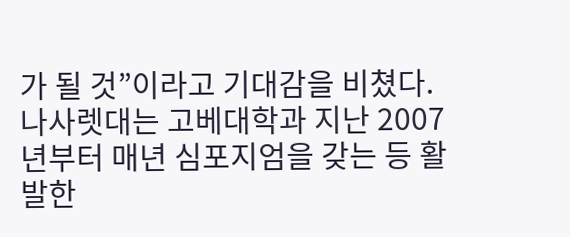가 될 것”이라고 기대감을 비쳤다.
나사렛대는 고베대학과 지난 2007년부터 매년 심포지엄을 갖는 등 활발한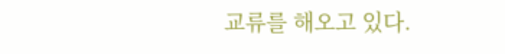교류를 해오고 있다.